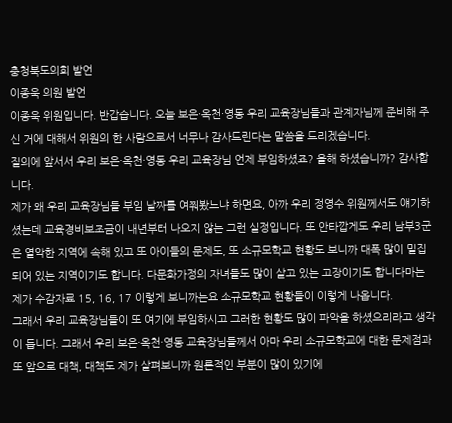충청북도의회 발언
이종욱 의원 발언
이종욱 위원입니다. 반갑습니다. 오늘 보은·옥천·영동 우리 교육장님들과 관계자님께 준비해 주신 거에 대해서 위원의 한 사람으로서 너무나 감사드린다는 말씀을 드리겠습니다.
질의에 앞서서 우리 보은·옥천·영동 우리 교육장님 언제 부임하셨죠? 올해 하셨습니까? 감사합니다.
제가 왜 우리 교육장님들 부임 날짜를 여쭤봤느냐 하면요, 아까 우리 정영수 위원께서도 얘기하셨는데 교육경비보조금이 내년부터 나오지 않는 그런 실정입니다. 또 안타깝게도 우리 남부3군은 열악한 지역에 속해 있고 또 아이들의 문제도, 또 소규모학교 현황도 보니까 대폭 많이 밀집되어 있는 지역이기도 합니다. 다문화가정의 자녀들도 많이 살고 있는 고장이기도 합니다마는 제가 수감자료 15, 16, 17 이렇게 보니까는요 소규모학교 현황들이 이렇게 나옵니다.
그래서 우리 교육장님들이 또 여기에 부임하시고 그러한 현황도 많이 파악을 하셨으리라고 생각이 듭니다. 그래서 우리 보은·옥천·영동 교육장님들께서 아마 우리 소규모학교에 대한 문제점과 또 앞으로 대책, 대책도 제가 살펴보니까 원론적인 부분이 많이 있기에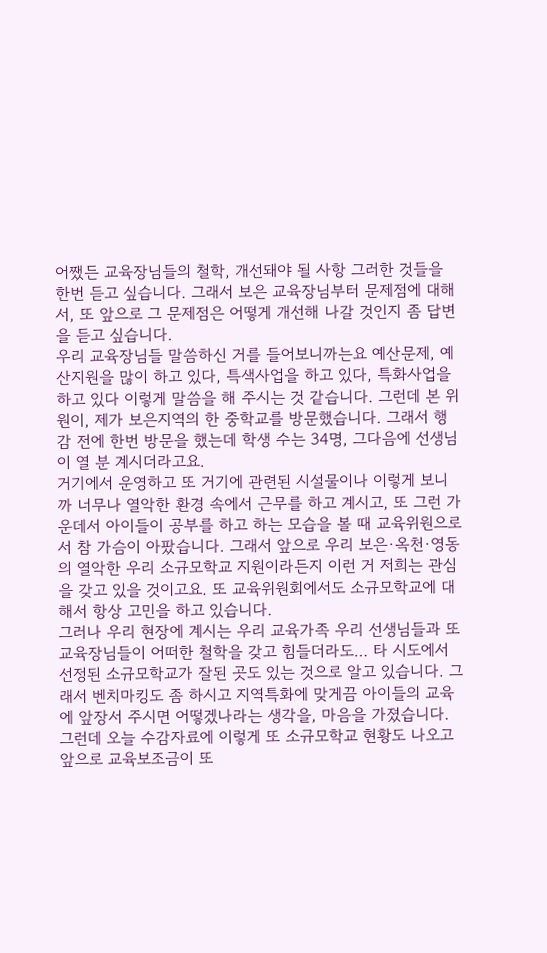어쨌든 교육장님들의 철학, 개선돼야 될 사항 그러한 것들을 한번 듣고 싶습니다. 그래서 보은 교육장님부터 문제점에 대해서, 또 앞으로 그 문제점은 어떻게 개선해 나갈 것인지 좀 답변을 듣고 싶습니다.
우리 교육장님들 말씀하신 거를 들어보니까는요 예산문제, 예산지원을 많이 하고 있다, 특색사업을 하고 있다, 특화사업을 하고 있다 이렇게 말씀을 해 주시는 것 같습니다. 그런데 본 위원이, 제가 보은지역의 한 중학교를 방문했습니다. 그래서 행감 전에 한번 방문을 했는데 학생 수는 34명, 그다음에 선생님이 열 분 계시더라고요.
거기에서 운영하고 또 거기에 관련된 시설물이나 이렇게 보니까 너무나 열악한 환경 속에서 근무를 하고 계시고, 또 그런 가운데서 아이들이 공부를 하고 하는 모습을 볼 때 교육위원으로서 참 가슴이 아팠습니다. 그래서 앞으로 우리 보은·옥천·영동의 열악한 우리 소규모학교 지원이라든지 이런 거 저희는 관심을 갖고 있을 것이고요. 또 교육위원회에서도 소규모학교에 대해서 항상 고민을 하고 있습니다.
그러나 우리 현장에 계시는 우리 교육가족 우리 선생님들과 또 교육장님들이 어떠한 철학을 갖고 힘들더라도… 타 시도에서 선정된 소규모학교가 잘된 곳도 있는 것으로 알고 있습니다. 그래서 벤치마킹도 좀 하시고 지역특화에 맞게끔 아이들의 교육에 앞장서 주시면 어떻겠나라는 생각을, 마음을 가졌습니다. 그런데 오늘 수감자료에 이렇게 또 소규모학교 현황도 나오고 앞으로 교육보조금이 또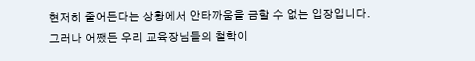현저히 줄어든다는 상황에서 안타까움을 금할 수 없는 입장입니다.
그러나 어쨌든 우리 교육장님들의 철학이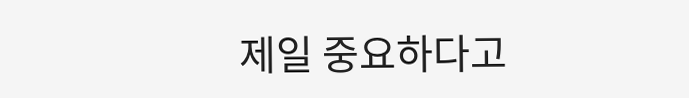제일 중요하다고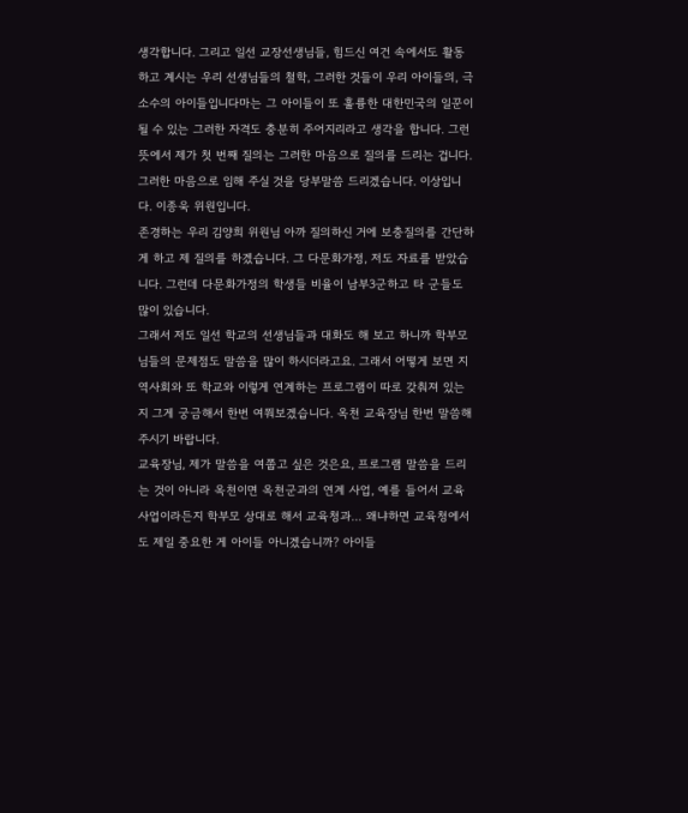생각합니다. 그리고 일선 교장선생님들, 힘드신 여건 속에서도 활동하고 계시는 우리 선생님들의 철학, 그러한 것들이 우리 아이들의, 극소수의 아이들입니다마는 그 아이들이 또 훌륭한 대한민국의 일꾼이 될 수 있는 그러한 자격도 충분히 주어지리라고 생각을 합니다. 그런 뜻에서 제가 첫 번째 질의는 그러한 마음으로 질의를 드리는 겁니다.
그러한 마음으로 임해 주실 것을 당부말씀 드리겠습니다. 이상입니다. 이종욱 위원입니다.
존경하는 우리 김양희 위원님 아까 질의하신 거에 보충질의를 간단하게 하고 제 질의를 하겠습니다. 그 다문화가정, 저도 자료를 받았습니다. 그런데 다문화가정의 학생들 비율이 남부3군하고 타 군들도 많이 있습니다.
그래서 저도 일선 학교의 선생님들과 대화도 해 보고 하니까 학부모님들의 문제점도 말씀을 많이 하시더라고요. 그래서 어떻게 보면 지역사회와 또 학교와 이렇게 연계하는 프로그램이 따로 갖춰져 있는지 그게 궁금해서 한번 여쭤보겠습니다. 옥천 교육장님 한번 말씀해 주시기 바랍니다.
교육장님, 제가 말씀을 여쭙고 싶은 것은요, 프로그램 말씀을 드리는 것이 아니라 옥천이면 옥천군과의 연계 사업, 예를 들어서 교육사업이라든지 학부모 상대로 해서 교육청과… 왜냐하면 교육청에서도 제일 중요한 게 아이들 아니겠습니까? 아이들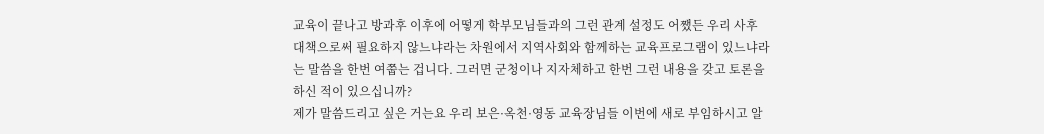교육이 끝나고 방과후 이후에 어떻게 학부모님들과의 그런 관계 설정도 어쨌든 우리 사후 대책으로써 필요하지 않느냐라는 차원에서 지역사회와 함께하는 교육프로그램이 있느냐라는 말씀을 한번 여쭙는 겁니다. 그러면 군청이나 지자체하고 한번 그런 내용을 갖고 토론을 하신 적이 있으십니까?
제가 말씀드리고 싶은 거는요 우리 보은·옥천·영동 교육장님들 이번에 새로 부임하시고 알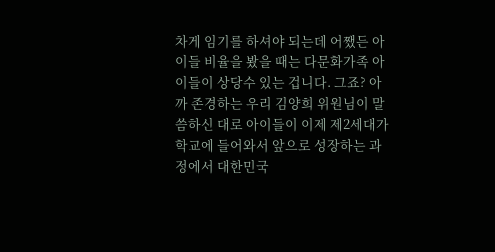차게 임기를 하셔야 되는데 어쨌든 아이들 비율을 봤을 때는 다문화가족 아이들이 상당수 있는 겁니다. 그죠? 아까 존경하는 우리 김양희 위원님이 말씀하신 대로 아이들이 이제 제2세대가 학교에 들어와서 앞으로 성장하는 과정에서 대한민국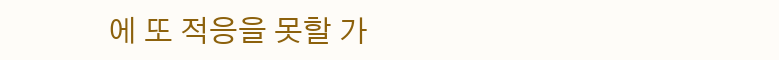에 또 적응을 못할 가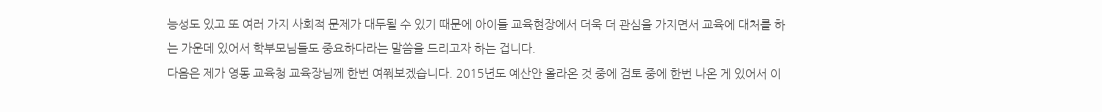능성도 있고 또 여러 가지 사회적 문제가 대두될 수 있기 때문에 아이들 교육현장에서 더욱 더 관심을 가지면서 교육에 대처를 하는 가운데 있어서 학부모님들도 중요하다라는 말씀을 드리고자 하는 겁니다.
다음은 제가 영동 교육청 교육장님께 한번 여쭤보겠습니다. 2015년도 예산안 올라온 것 중에 검토 중에 한번 나온 게 있어서 이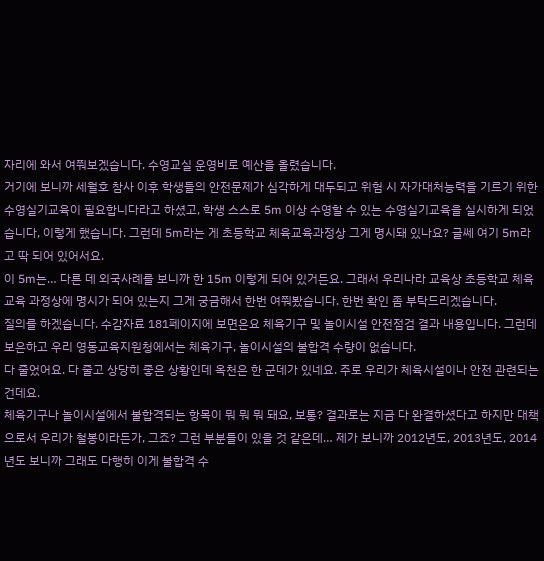자리에 와서 여쭤보겠습니다. 수영교실 운영비로 예산을 올렸습니다.
거기에 보니까 세월호 참사 이후 학생들의 안전문제가 심각하게 대두되고 위험 시 자가대처능력을 기르기 위한 수영실기교육이 필요합니다라고 하셨고, 학생 스스로 5m 이상 수영할 수 있는 수영실기교육을 실시하게 되었습니다, 이렇게 했습니다. 그런데 5m라는 게 초등학교 체육교육과정상 그게 명시돼 있나요? 글쎄 여기 5m라고 딱 되어 있어서요.
이 5m는… 다른 데 외국사례를 보니까 한 15m 이렇게 되어 있거든요. 그래서 우리나라 교육상 초등학교 체육교육 과정상에 명시가 되어 있는지 그게 궁금해서 한번 여쭤봤습니다. 한번 확인 좀 부탁드리겠습니다.
질의를 하겠습니다. 수감자료 181페이지에 보면은요 체육기구 및 놀이시설 안전점검 결과 내용입니다. 그런데 보은하고 우리 영동교육지원청에서는 체육기구, 놀이시설의 불합격 수량이 없습니다.
다 줄었어요. 다 줄고 상당히 좋은 상황인데 옥천은 한 군데가 있네요. 주로 우리가 체육시설이나 안전 관련되는 건데요.
체육기구나 놀이시설에서 불합격되는 항목이 뭐 뭐 뭐 돼요, 보통? 결과로는 지금 다 완결하셨다고 하지만 대책으로서 우리가 철봉이라든가, 그죠? 그런 부분들이 있을 것 같은데… 제가 보니까 2012년도, 2013년도, 2014년도 보니까 그래도 다행히 이게 불합격 수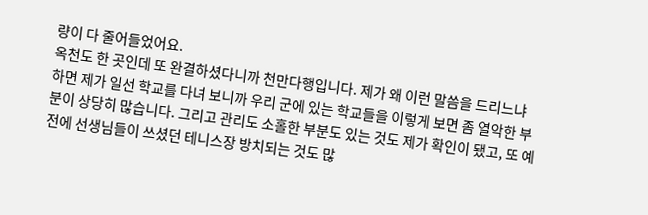량이 다 줄어들었어요.
옥천도 한 곳인데 또 완결하셨다니까 천만다행입니다. 제가 왜 이런 말씀을 드리느냐 하면 제가 일선 학교를 다녀 보니까 우리 군에 있는 학교들을 이렇게 보면 좀 열악한 부분이 상당히 많습니다. 그리고 관리도 소홀한 부분도 있는 것도 제가 확인이 됐고, 또 예전에 선생님들이 쓰셨던 테니스장 방치되는 것도 많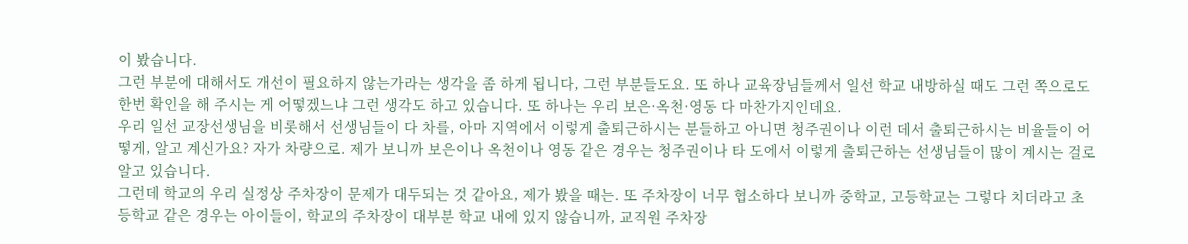이 봤습니다.
그런 부분에 대해서도 개선이 필요하지 않는가라는 생각을 좀 하게 됩니다, 그런 부분들도요. 또 하나 교육장님들께서 일선 학교 내방하실 때도 그런 쪽으로도 한번 확인을 해 주시는 게 어떻겠느냐 그런 생각도 하고 있습니다. 또 하나는 우리 보은·옥천·영동 다 마찬가지인데요.
우리 일선 교장선생님을 비롯해서 선생님들이 다 차를, 아마 지역에서 이렇게 출퇴근하시는 분들하고 아니면 청주권이나 이런 데서 출퇴근하시는 비율들이 어떻게, 알고 계신가요? 자가 차량으로. 제가 보니까 보은이나 옥천이나 영동 같은 경우는 청주권이나 타 도에서 이렇게 출퇴근하는 선생님들이 많이 계시는 걸로 알고 있습니다.
그런데 학교의 우리 실정상 주차장이 문제가 대두되는 것 같아요, 제가 봤을 때는. 또 주차장이 너무 협소하다 보니까 중학교, 고등학교는 그렇다 치더라고 초등학교 같은 경우는 아이들이, 학교의 주차장이 대부분 학교 내에 있지 않습니까, 교직원 주차장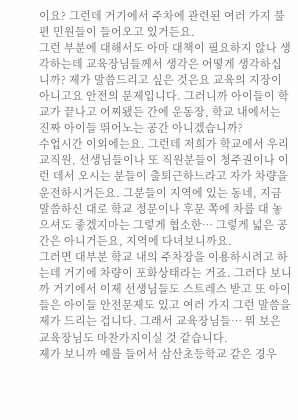이요? 그런데 거기에서 주차에 관련된 여러 가지 불편 민원들이 들어오고 있거든요.
그런 부분에 대해서도 아마 대책이 필요하지 않나 생각하는데 교육장님들께서 생각은 어떻게 생각하십니까? 제가 말씀드리고 싶은 것은요 교육의 지장이 아니고요 안전의 문제입니다. 그러니까 아이들이 학교가 끝나고 어찌됐든 간에 운동장, 학교 내에서는 진짜 아이들 뛰어노는 공간 아니겠습니까?
수업시간 이외에는요. 그런데 저희가 학교에서 우리 교직원, 선생님들이나 또 직원분들이 청주권이나 이런 데서 오시는 분들이 출퇴근하느라고 자가 차량을 운전하시거든요. 그분들이 지역에 있는 동네, 지금 말씀하신 대로 학교 정문이나 후문 쪽에 차를 대 놓으셔도 좋겠지마는 그렇게 협소한… 그렇게 넓은 공간은 아니거든요, 지역에 다녀보니까요.
그러면 대부분 학교 내의 주차장을 이용하시려고 하는데 거기에 차량이 포화상태라는 거죠. 그러다 보니까 거기에서 이제 선생님들도 스트레스 받고 또 아이들은 아이들 안전문제도 있고 여러 가지 그런 말씀을 제가 드리는 겁니다. 그래서 교육장님들… 뭐 보은 교육장님도 마찬가지이실 것 같습니다.
제가 보니까 예를 들어서 삼산초등학교 같은 경우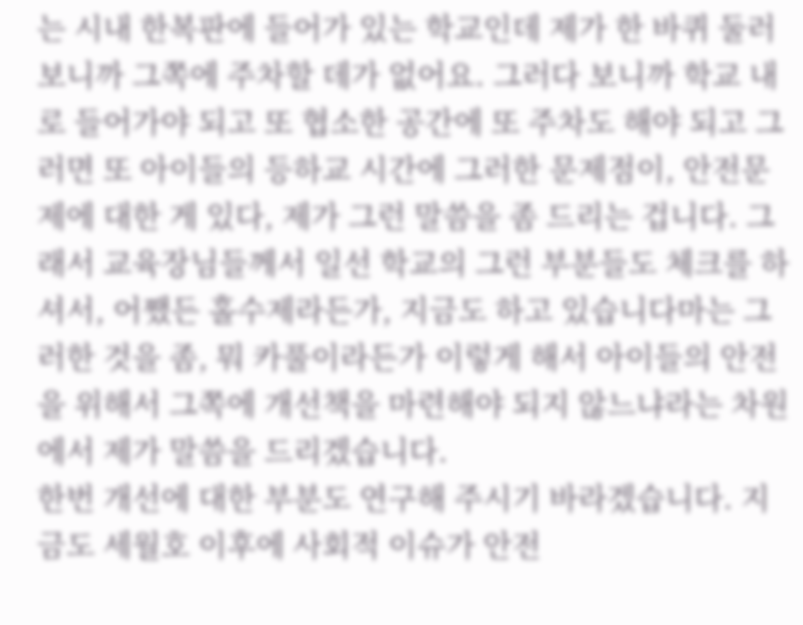는 시내 한복판에 들어가 있는 학교인데 제가 한 바퀴 둘러보니까 그쪽에 주차할 데가 없어요. 그러다 보니까 학교 내로 들어가야 되고 또 협소한 공간에 또 주차도 해야 되고 그러면 또 아이들의 등하교 시간에 그러한 문제점이, 안전문제에 대한 게 있다, 제가 그런 말씀을 좀 드리는 겁니다. 그래서 교육장님들께서 일선 학교의 그런 부분들도 체크를 하셔서, 어쨌든 홀수제라든가, 지금도 하고 있습니다마는 그러한 것을 좀, 뭐 카풀이라든가 이렇게 해서 아이들의 안전을 위해서 그쪽에 개선책을 마련해야 되지 않느냐라는 차원에서 제가 말씀을 드리겠습니다.
한번 개선에 대한 부분도 연구해 주시기 바라겠습니다. 지금도 세월호 이후에 사회적 이슈가 안전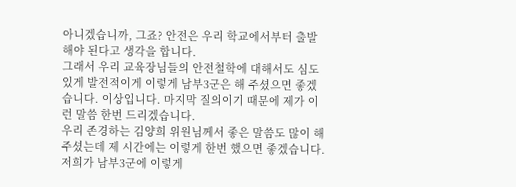아니겠습니까, 그죠? 안전은 우리 학교에서부터 출발해야 된다고 생각을 합니다.
그래서 우리 교육장님들의 안전철학에 대해서도 심도 있게 발전적이게 이렇게 남부3군은 해 주셨으면 좋겠습니다. 이상입니다. 마지막 질의이기 때문에 제가 이런 말씀 한번 드리겠습니다.
우리 존경하는 김양희 위원님께서 좋은 말씀도 많이 해 주셨는데 제 시간에는 이렇게 한번 했으면 좋겠습니다. 저희가 남부3군에 이렇게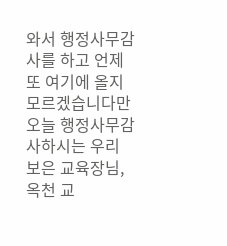와서 행정사무감사를 하고 언제 또 여기에 올지 모르겠습니다만 오늘 행정사무감사하시는 우리 보은 교육장님, 옥천 교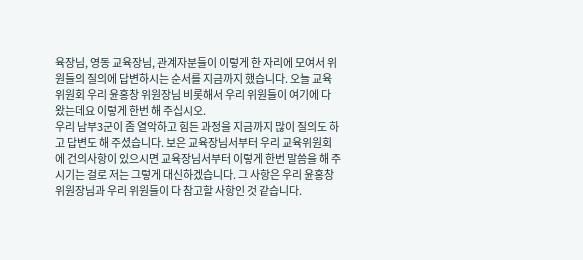육장님, 영동 교육장님, 관계자분들이 이렇게 한 자리에 모여서 위원들의 질의에 답변하시는 순서를 지금까지 했습니다. 오늘 교육위원회 우리 윤홍창 위원장님 비롯해서 우리 위원들이 여기에 다 왔는데요 이렇게 한번 해 주십시오.
우리 남부3군이 좀 열악하고 힘든 과정을 지금까지 많이 질의도 하고 답변도 해 주셨습니다. 보은 교육장님서부터 우리 교육위원회에 건의사항이 있으시면 교육장님서부터 이렇게 한번 말씀을 해 주시기는 걸로 저는 그렇게 대신하겠습니다. 그 사항은 우리 윤홍창 위원장님과 우리 위원들이 다 참고할 사항인 것 같습니다.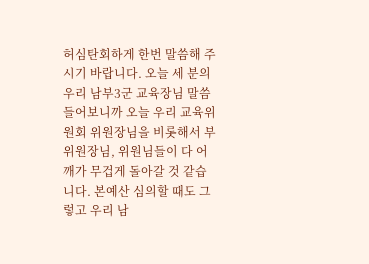허심탄회하게 한번 말씀해 주시기 바랍니다. 오늘 세 분의 우리 남부3군 교육장님 말씀 들어보니까 오늘 우리 교육위원회 위원장님을 비롯해서 부위원장님, 위원님들이 다 어깨가 무겁게 돌아갈 것 같습니다. 본예산 심의할 때도 그렇고 우리 남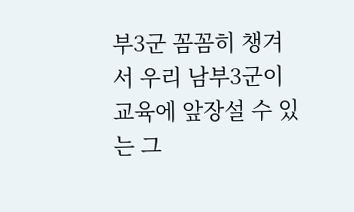부3군 꼼꼼히 챙겨서 우리 남부3군이 교육에 앞장설 수 있는 그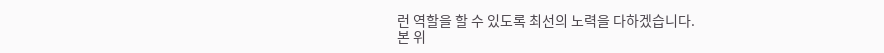런 역할을 할 수 있도록 최선의 노력을 다하겠습니다.
본 위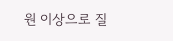원 이상으로 질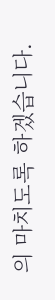의 마치도록 하겠습니다.